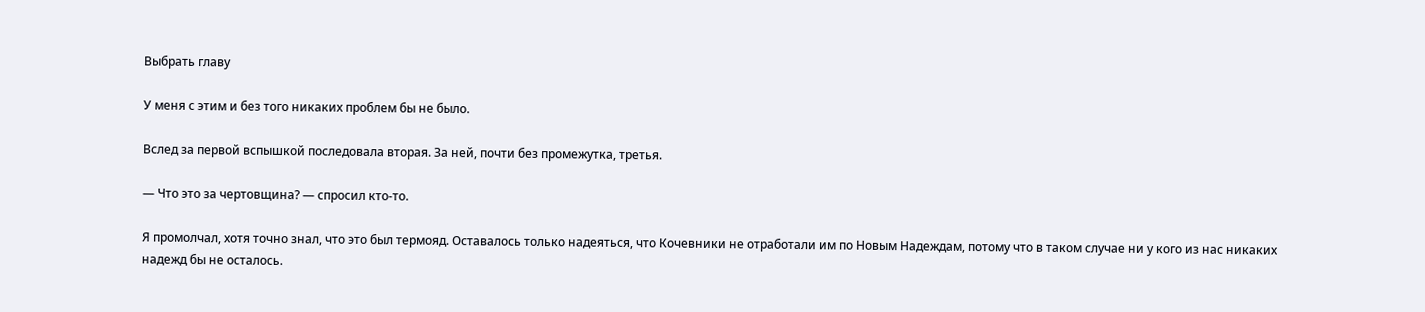Выбрать главу

У меня с этим и без того никаких проблем бы не было.

Вслед за первой вспышкой последовала вторая. За ней, почти без промежутка, третья.

— Что это за чертовщина? — спросил кто-то.

Я промолчал, хотя точно знал, что это был термояд. Оставалось только надеяться, что Кочевники не отработали им по Новым Надеждам, потому что в таком случае ни у кого из нас никаких надежд бы не осталось.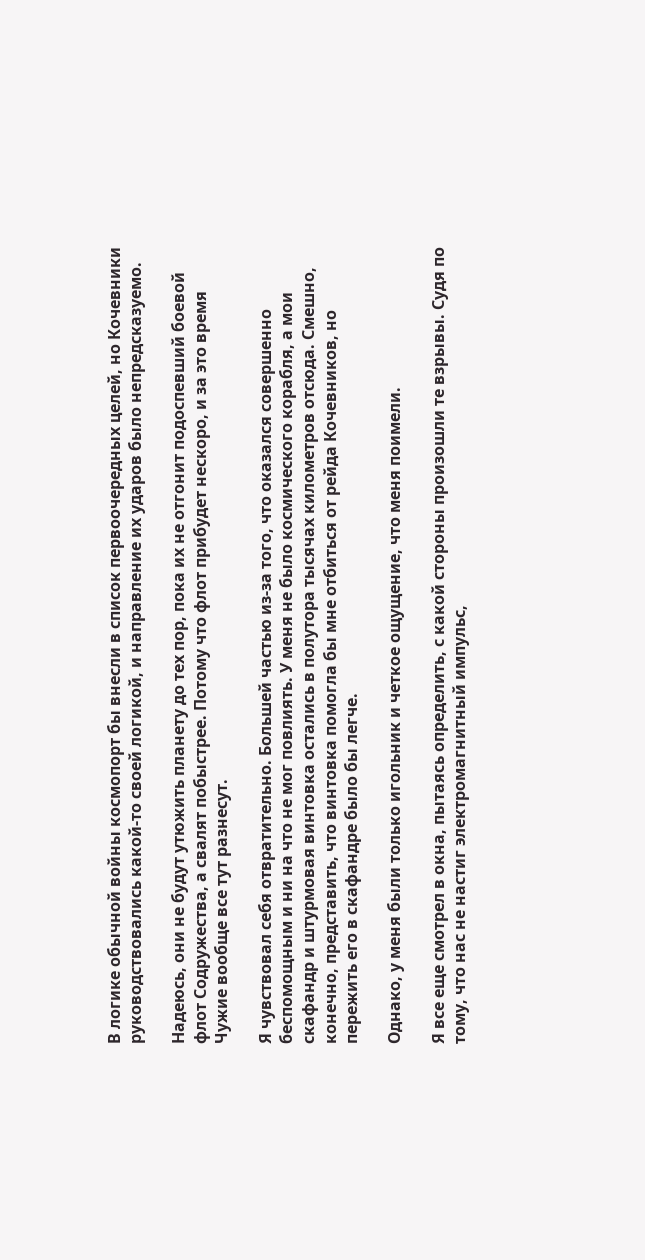В логике обычной войны космопорт бы внесли в список первоочередных целей, но Кочевники руководствовались какой-то своей логикой, и направление их ударов было непредсказуемо.

Надеюсь, они не будут утюжить планету до тех пор, пока их не отгонит подоспевший боевой флот Содружества, а свалят побыстрее. Потому что флот прибудет нескоро, и за это время Чужие вообще все тут разнесут.

Я чувствовал себя отвратительно. Большей частью из-за того, что оказался совершенно беспомощным и ни на что не мог повлиять. У меня не было космического корабля, а мои скафандр и штурмовая винтовка остались в полутора тысячах километров отсюда. Смешно, конечно, представить, что винтовка помогла бы мне отбиться от рейда Кочевников, но пережить его в скафандре было бы легче.

Однако, у меня были только игольник и четкое ощущение, что меня поимели.

Я все еще смотрел в окна, пытаясь определить, с какой стороны произошли те взрывы. Судя по тому, что нас не настиг электромагнитный импульс,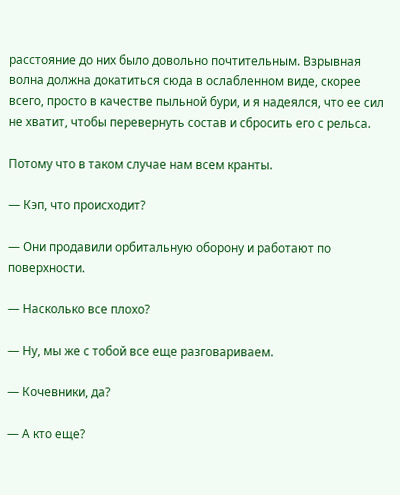расстояние до них было довольно почтительным. Взрывная волна должна докатиться сюда в ослабленном виде, скорее всего, просто в качестве пыльной бури, и я надеялся, что ее сил не хватит, чтобы перевернуть состав и сбросить его с рельса.

Потому что в таком случае нам всем кранты.

— Кэп, что происходит?

— Они продавили орбитальную оборону и работают по поверхности.

— Насколько все плохо?

— Ну, мы же с тобой все еще разговариваем.

— Кочевники, да?

— А кто еще?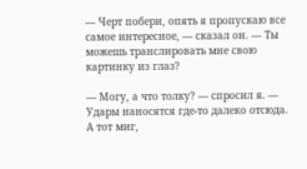— Черт побери, опять я пропускаю все самое интересное, — сказал он. — Ты можешь транслировать мне свою картинку из глаз?

— Могу, а что толку? — спросил я. — Удары наносятся где-то далеко отсюда. А тот миг,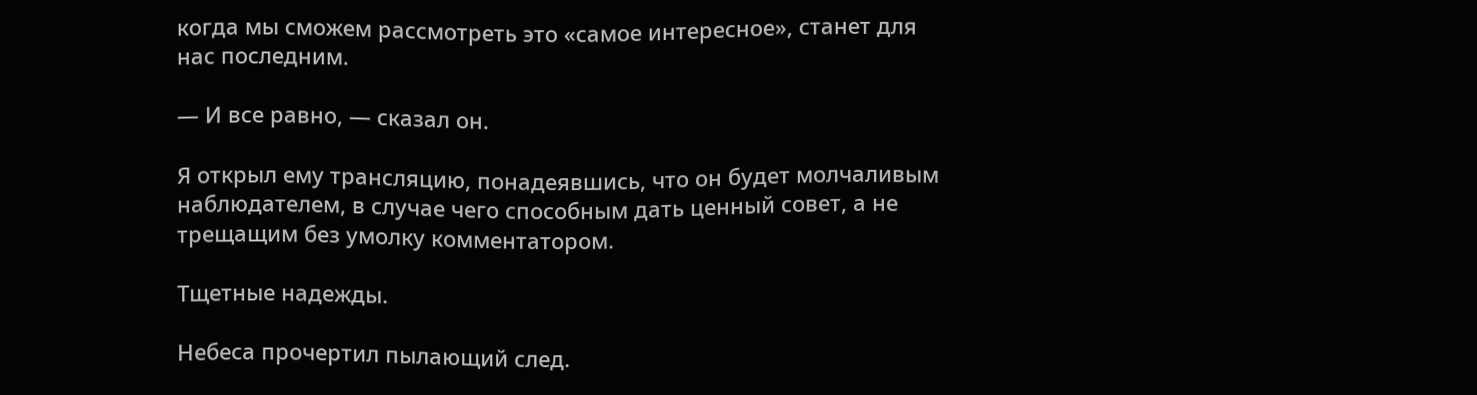когда мы сможем рассмотреть это «самое интересное», станет для нас последним.

— И все равно, — сказал он.

Я открыл ему трансляцию, понадеявшись, что он будет молчаливым наблюдателем, в случае чего способным дать ценный совет, а не трещащим без умолку комментатором.

Тщетные надежды.

Небеса прочертил пылающий след.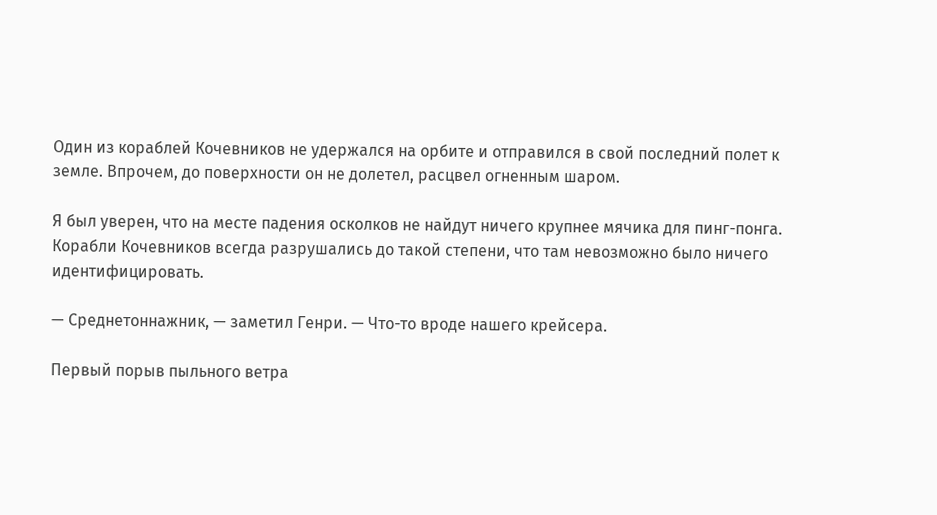Один из кораблей Кочевников не удержался на орбите и отправился в свой последний полет к земле. Впрочем, до поверхности он не долетел, расцвел огненным шаром.

Я был уверен, что на месте падения осколков не найдут ничего крупнее мячика для пинг-понга. Корабли Кочевников всегда разрушались до такой степени, что там невозможно было ничего идентифицировать.

— Среднетоннажник, — заметил Генри. — Что-то вроде нашего крейсера.

Первый порыв пыльного ветра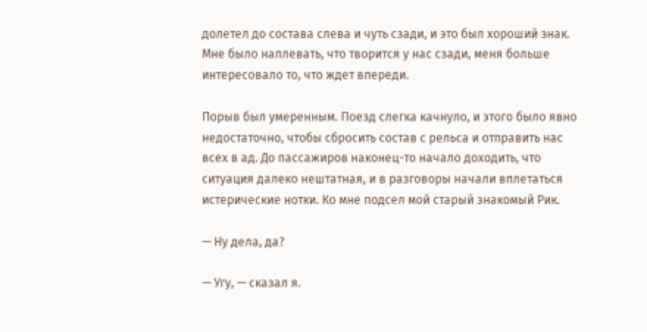долетел до состава слева и чуть сзади, и это был хороший знак. Мне было наплевать, что творится у нас сзади, меня больше интересовало то, что ждет впереди.

Порыв был умеренным. Поезд слегка качнуло, и этого было явно недостаточно, чтобы сбросить состав с рельса и отправить нас всех в ад. До пассажиров наконец-то начало доходить, что ситуация далеко нештатная, и в разговоры начали вплетаться истерические нотки. Ко мне подсел мой старый знакомый Рик.

— Ну дела, да?

— Угу, — сказал я.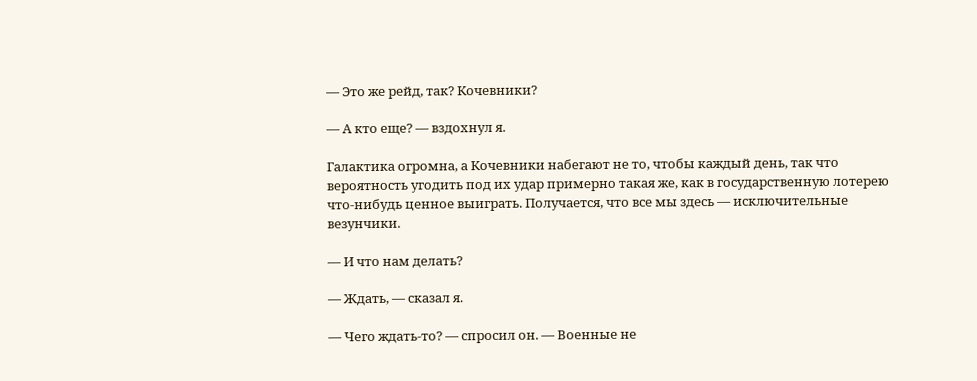— Это же рейд, так? Кочевники?

— А кто еще? — вздохнул я.

Галактика огромна, а Кочевники набегают не то, чтобы каждый день, так что вероятность угодить под их удар примерно такая же, как в государственную лотерею что-нибудь ценное выиграть. Получается, что все мы здесь — исключительные везунчики.

— И что нам делать?

— Ждать, — сказал я.

— Чего ждать-то? — спросил он. — Военные не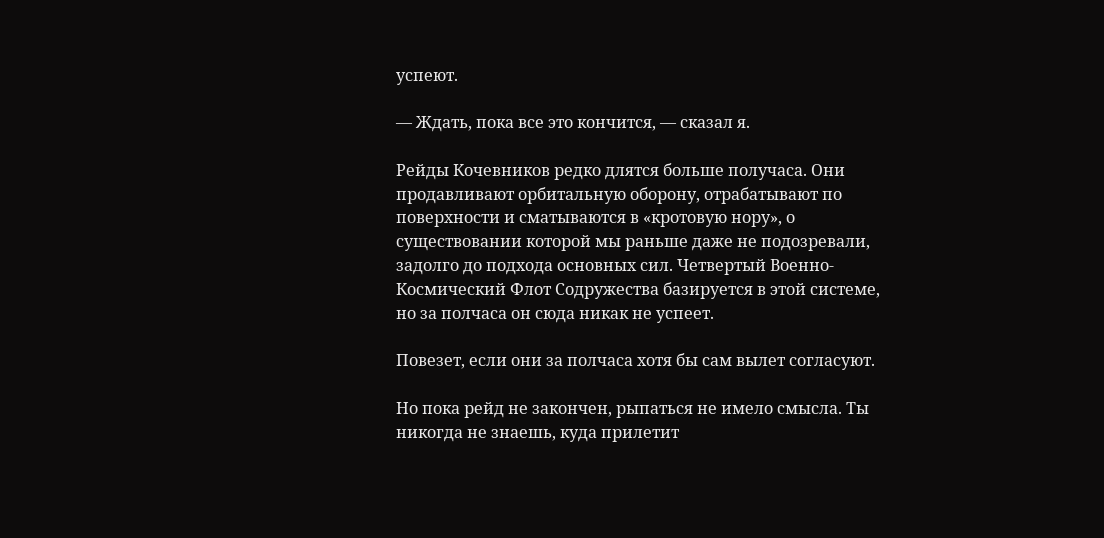успеют.

— Ждать, пока все это кончится, — сказал я.

Рейды Кочевников редко длятся больше получаса. Они продавливают орбитальную оборону, отрабатывают по поверхности и сматываются в «кротовую нору», о существовании которой мы раньше даже не подозревали, задолго до подхода основных сил. Четвертый Военно-Космический Флот Содружества базируется в этой системе, но за полчаса он сюда никак не успеет.

Повезет, если они за полчаса хотя бы сам вылет согласуют.

Но пока рейд не закончен, рыпаться не имело смысла. Ты никогда не знаешь, куда прилетит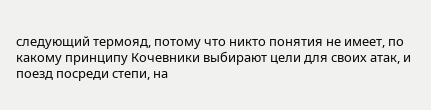следующий термояд, потому что никто понятия не имеет, по какому принципу Кочевники выбирают цели для своих атак, и поезд посреди степи, на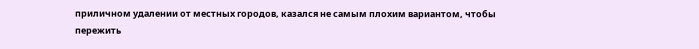приличном удалении от местных городов, казался не самым плохим вариантом, чтобы пережить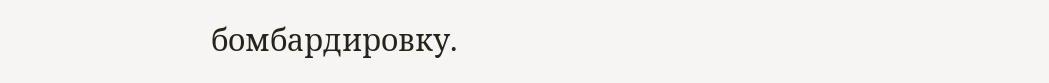бомбардировку.